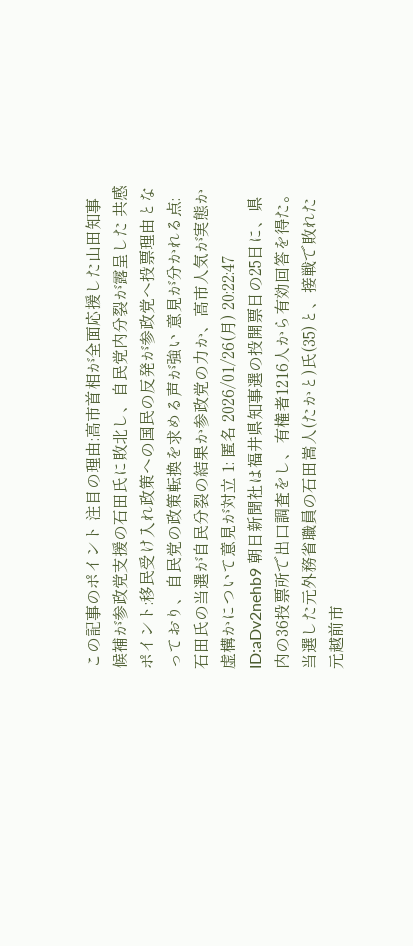この記事のポイント 注目の理由:高市首相が全面応援した山田知事候補が参政党支援の石田氏に敗北し、自民党内分裂が露呈した 共感ポイント:移民受け入れ政策への国民の反発が参政党へ投票理由となっており、自民党の政策転換を求める声が強い 意見が分かれる点:石田氏の当選が自民分裂の結果か参政党の力か、高市人気が実態か虚構かについて意見が対立 1: 匿名 2026/01/26(月) 20:22:47 ID:aDv2nehb9 朝日新聞社は福井県知事選の投開票日の25日に、県内の36投票所で出口調査をし、有権者1216人から有効回答を得た。 当選した元外務省職員の石田嵩人(たかと)氏(35)と、接戦で敗れた元越前市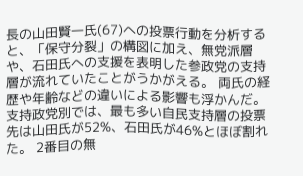長の山田賢一氏(67)への投票行動を分析すると、「保守分裂」の構図に加え、無党派層や、石田氏への支援を表明した参政党の支持層が流れていたことがうかがえる。 両氏の経歴や年齢などの違いによる影響も浮かんだ。 支持政党別では、最も多い自民支持層の投票先は山田氏が52%、石田氏が46%とほぼ割れた。 2番目の無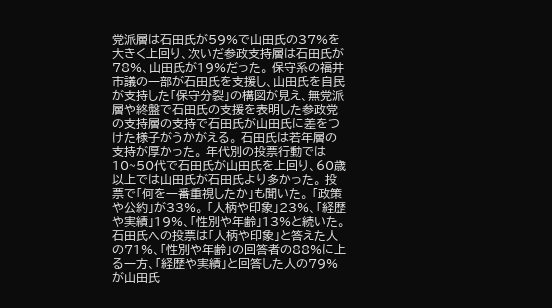党派層は石田氏が59%で山田氏の37%を大きく上回り、次いだ参政支持層は石田氏が78%、山田氏が19%だった。 保守系の福井市議の一部が石田氏を支援し、山田氏を自民が支持した「保守分裂」の構図が見え、無党派層や終盤で石田氏の支援を表明した参政党の支持層の支持で石田氏が山田氏に差をつけた様子がうかがえる。 石田氏は若年層の支持が厚かった。 年代別の投票行動では10~50代で石田氏が山田氏を上回り、60歳以上では山田氏が石田氏より多かった。 投票で「何を一番重視したか」も聞いた。 「政策や公約」が33%。 「人柄や印象」23%、「経歴や実績」19%、「性別や年齢」13%と続いた。 石田氏への投票は「人柄や印象」と答えた人の71%、「性別や年齢」の回答者の88%に上る一方、「経歴や実績」と回答した人の79%が山田氏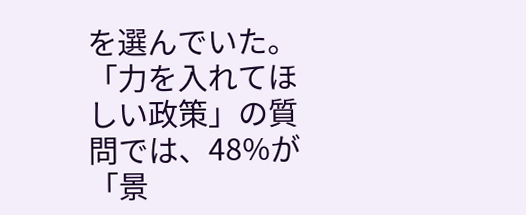を選んでいた。 「力を入れてほしい政策」の質問では、48%が「景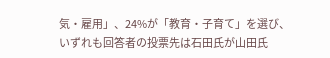気・雇用」、24%が「教育・子育て」を選び、いずれも回答者の投票先は石田氏が山田氏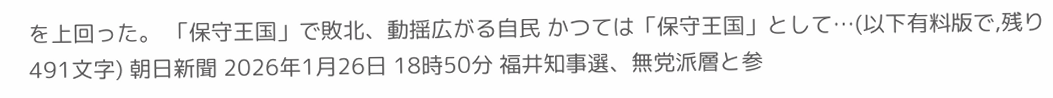を上回った。 「保守王国」で敗北、動揺広がる自民 かつては「保守王国」として…(以下有料版で,残り491文字) 朝日新聞 2026年1月26日 18時50分 福井知事選、無党派層と参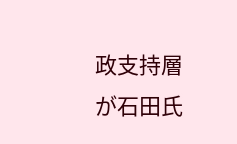政支持層が石田氏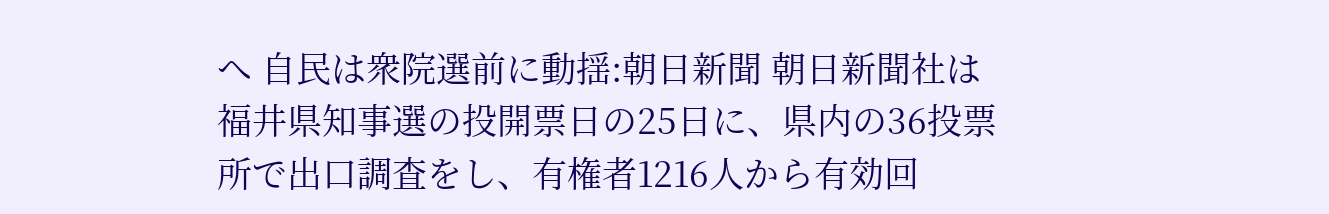へ 自民は衆院選前に動揺:朝日新聞 朝日新聞社は福井県知事選の投開票日の25日に、県内の36投票所で出口調査をし、有権者1216人から有効回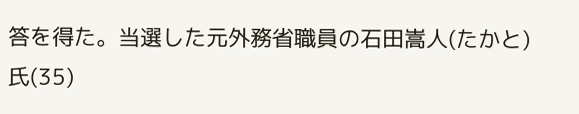答を得た。当選した元外務省職員の石田嵩人(たかと)氏(35)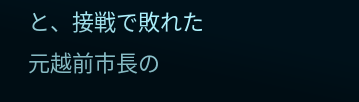と、接戦で敗れた元越前市長の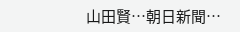山田賢…朝日新聞…